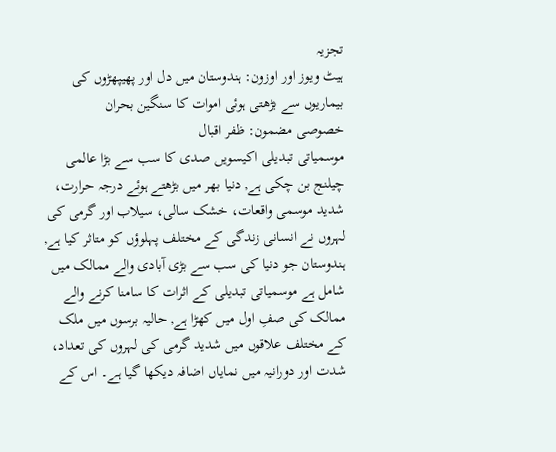تجزیہ
ہیٹ ویوز اور اوزون: ہندوستان میں دل اور پھیپھڑوں کی بیماریوں سے بڑھتی ہوئی اموات کا سنگین بحران
خصوصی مضمون: ظفر اقبال
موسمیاتی تبدیلی اکیسویں صدی کا سب سے بڑا عالمی چیلنج بن چکی ہے, دنیا بھر میں بڑھتے ہوئے درجہ حرارت، شدید موسمی واقعات، خشک سالی، سیلاب اور گرمی کی لہروں نے انسانی زندگی کے مختلف پہلوؤں کو متاثر کیا ہے, ہندوستان جو دنیا کی سب سے بڑی آبادی والے ممالک میں شامل ہے موسمیاتی تبدیلی کے اثرات کا سامنا کرنے والے ممالک کی صفِ اول میں کھڑا ہے, حالیہ برسوں میں ملک کے مختلف علاقوں میں شدید گرمی کی لہروں کی تعداد، شدت اور دورانیہ میں نمایاں اضافہ دیکھا گیا ہے۔ اس کے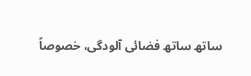ساتھ ساتھ فضائی آلودگی، خصوصاً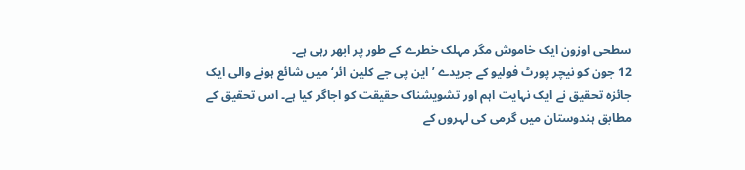سطحی اوزون ایک خاموش مگر مہلک خطرے کے طور پر ابھر رہی ہے۔
12 جون کو نیچر پورٹ فولیو کے جریدے ’این پی جے کلین ائر‘ میں شائع ہونے والی ایک جائزہ تحقیق نے ایک نہایت اہم اور تشویشناک حقیقت کو اجاگر کیا ہے۔ اس تحقیق کے مطابق ہندوستان میں گرمی کی لہروں کے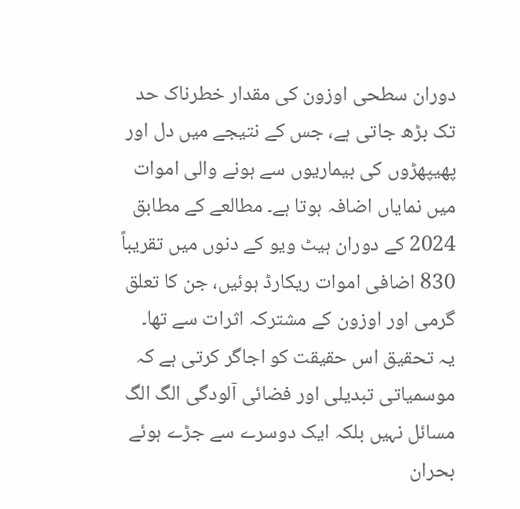دوران سطحی اوزون کی مقدار خطرناک حد تک بڑھ جاتی ہے، جس کے نتیجے میں دل اور پھیپھڑوں کی بیماریوں سے ہونے والی اموات میں نمایاں اضافہ ہوتا ہے۔ مطالعے کے مطابق 2024 کے دوران ہیٹ ویو کے دنوں میں تقریباً 830 اضافی اموات ریکارڈ ہوئیں، جن کا تعلق گرمی اور اوزون کے مشترکہ اثرات سے تھا۔
یہ تحقیق اس حقیقت کو اجاگر کرتی ہے کہ موسمیاتی تبدیلی اور فضائی آلودگی الگ الگ مسائل نہیں بلکہ ایک دوسرے سے جڑے ہوئے بحران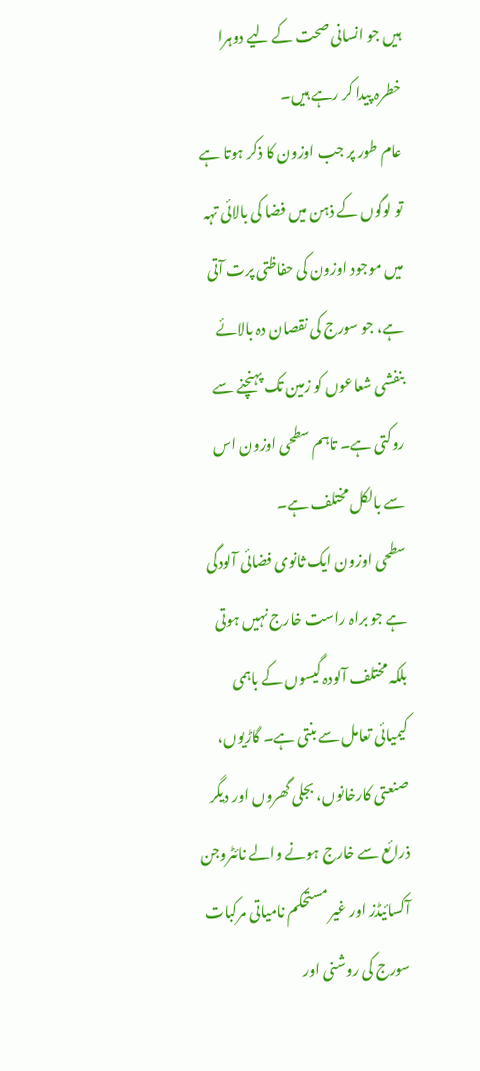ہیں جو انسانی صحت کے لیے دوہرا خطرہ پیدا کر رہے ہیں۔
عام طور پر جب اوزون کا ذکر ہوتا ہے تو لوگوں کے ذہن میں فضا کی بالائی تہہ میں موجود اوزون کی حفاظتی پرت آتی ہے، جو سورج کی نقصان دہ بالائے بنفشی شعاعوں کو زمین تک پہنچنے سے روکتی ہے۔ تاہم سطحی اوزون اس سے بالکل مختلف ہے۔
سطحی اوزون ایک ثانوی فضائی آلودگی ہے جو براہ راست خارج نہیں ہوتی بلکہ مختلف آلودہ گیسوں کے باہمی کیمیائی تعامل سے بنتی ہے۔ گاڑیوں، صنعتی کارخانوں، بجلی گھروں اور دیگر ذرائع سے خارج ہونے والے نائٹروجن آکسائیڈز اور غیر مستحکم نامیاتی مرکبات سورج کی روشنی اور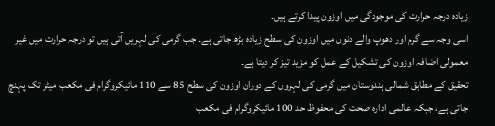زیادہ درجہ حرارت کی موجودگی میں اوزون پیدا کرتے ہیں۔
اسی وجہ سے گرم اور دھوپ والے دنوں میں اوزون کی سطح زیادہ بڑھ جاتی ہے۔ جب گرمی کی لہریں آتی ہیں تو درجہ حرارت میں غیر معمولی اضافہ اوزون کی تشکیل کے عمل کو مزید تیز کر دیتا ہے۔
تحقیق کے مطابق شمالی ہندوستان میں گرمی کی لہروں کے دوران اوزون کی سطح 85 سے 110 مائیکروگرام فی مکعب میٹر تک پہنچ جاتی ہے، جبکہ عالمی ادارہ صحت کی محفوظ حد 100 مائیکروگرام فی مکعب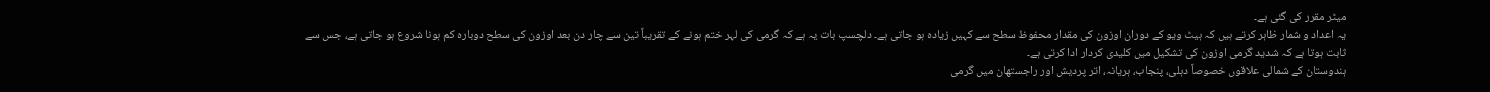میٹر مقرر کی گئی ہے۔
یہ اعداد و شمار ظاہر کرتے ہیں کہ ہیٹ ویو کے دوران اوزون کی مقدار محفوظ سطح سے کہیں زیادہ ہو جاتی ہے۔ دلچسپ بات یہ ہے کہ گرمی کی لہر ختم ہونے کے تقریباً تین سے چار دن بعد اوزون کی سطح دوبارہ کم ہونا شروع ہو جاتی ہے، جس سے ثابت ہوتا ہے کہ شدید گرمی اوزون کی تشکیل میں کلیدی کردار ادا کرتی ہے۔
ہندوستان کے شمالی علاقوں خصوصاً دہلی، پنجاب، ہریانہ، اتر پردیش اور راجستھان میں گرمی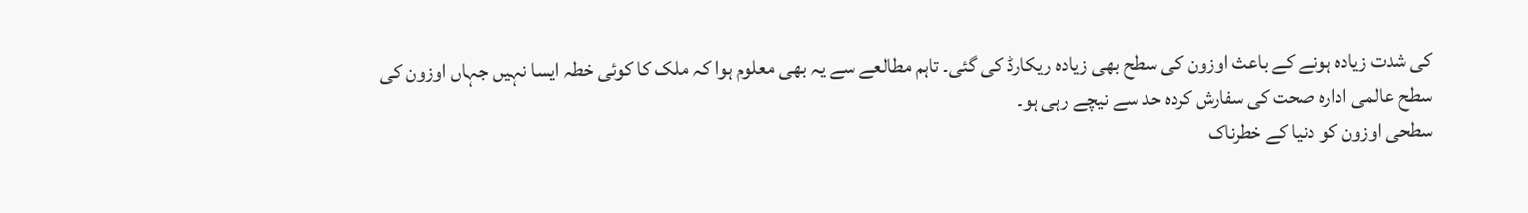کی شدت زیادہ ہونے کے باعث اوزون کی سطح بھی زیادہ ریکارڈ کی گئی۔ تاہم مطالعے سے یہ بھی معلوم ہوا کہ ملک کا کوئی خطہ ایسا نہیں جہاں اوزون کی سطح عالمی ادارہ صحت کی سفارش کردہ حد سے نیچے رہی ہو۔
سطحی اوزون کو دنیا کے خطرناک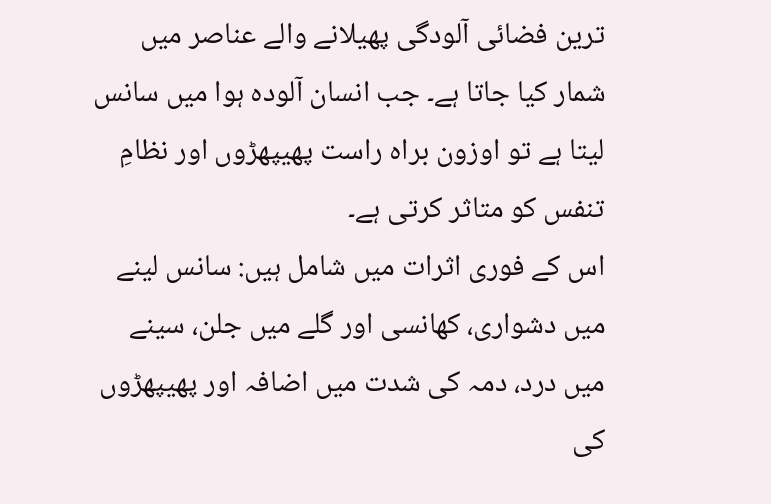ترین فضائی آلودگی پھیلانے والے عناصر میں شمار کیا جاتا ہے۔ جب انسان آلودہ ہوا میں سانس لیتا ہے تو اوزون براہ راست پھیپھڑوں اور نظامِ تنفس کو متاثر کرتی ہے۔
اس کے فوری اثرات میں شامل ہیں: سانس لینے میں دشواری، کھانسی اور گلے میں جلن، سینے میں درد، دمہ کی شدت میں اضافہ اور پھیپھڑوں کی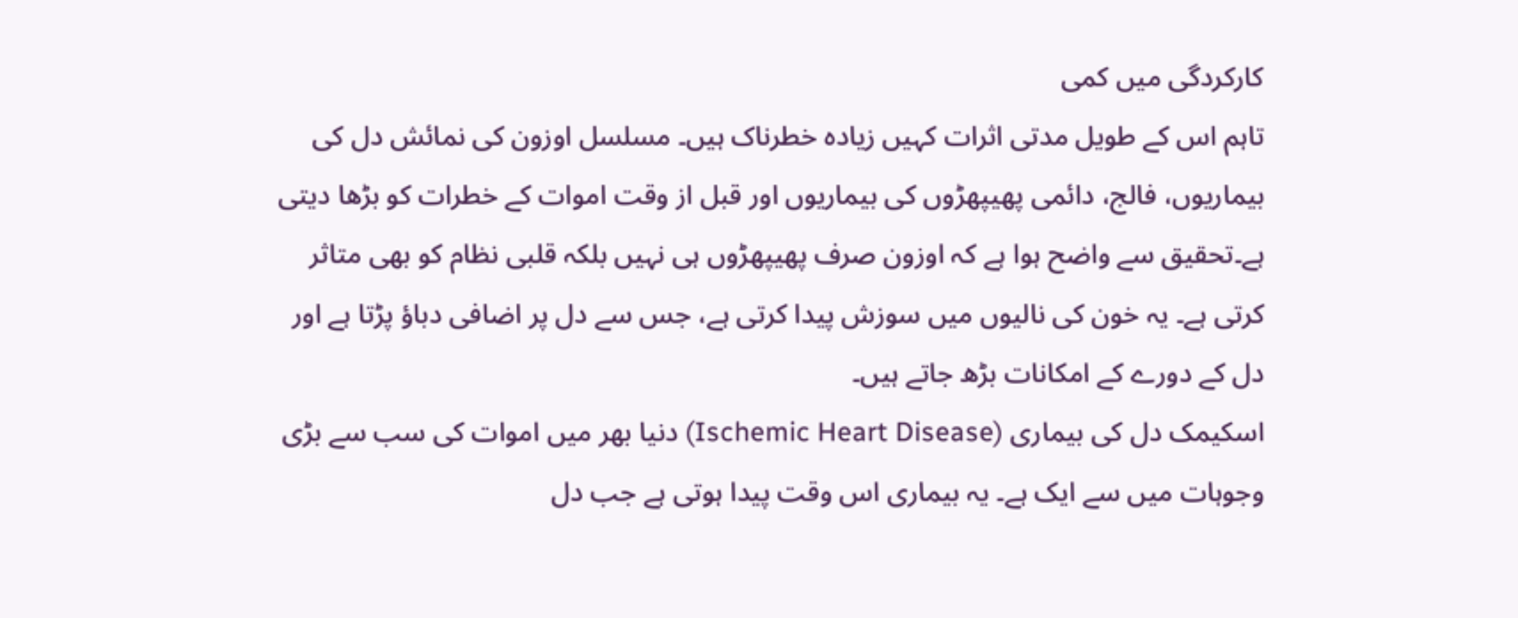کارکردگی میں کمی
تاہم اس کے طویل مدتی اثرات کہیں زیادہ خطرناک ہیں۔ مسلسل اوزون کی نمائش دل کی بیماریوں، فالج، دائمی پھیپھڑوں کی بیماریوں اور قبل از وقت اموات کے خطرات کو بڑھا دیتی ہے۔تحقیق سے واضح ہوا ہے کہ اوزون صرف پھیپھڑوں ہی نہیں بلکہ قلبی نظام کو بھی متاثر کرتی ہے۔ یہ خون کی نالیوں میں سوزش پیدا کرتی ہے، جس سے دل پر اضافی دباؤ پڑتا ہے اور دل کے دورے کے امکانات بڑھ جاتے ہیں۔
اسکیمک دل کی بیماری (Ischemic Heart Disease) دنیا بھر میں اموات کی سب سے بڑی وجوہات میں سے ایک ہے۔ یہ بیماری اس وقت پیدا ہوتی ہے جب دل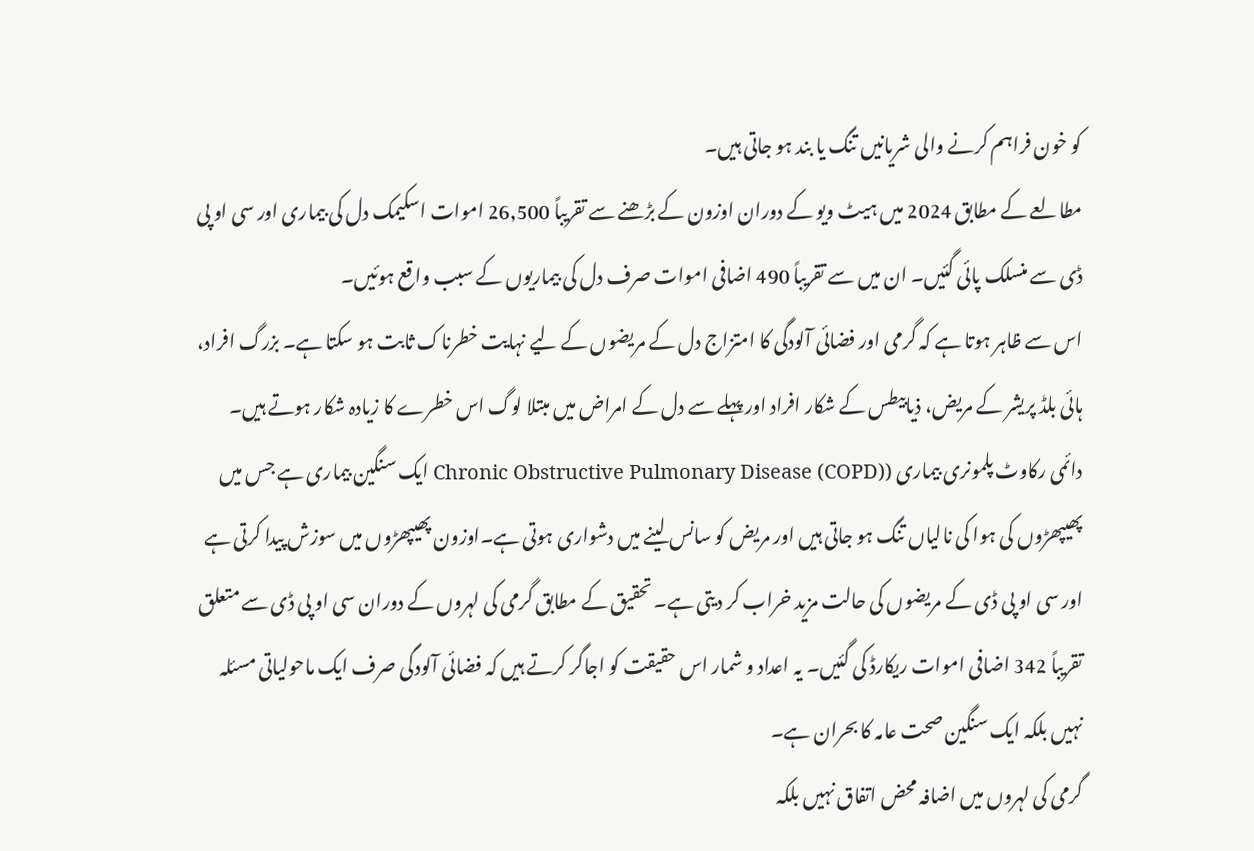کو خون فراہم کرنے والی شریانیں تنگ یا بند ہو جاتی ہیں۔
مطالعے کے مطابق 2024 میں ہیٹ ویو کے دوران اوزون کے بڑھنے سے تقریباً 26,500 اموات اسکیمک دل کی بیماری اور سی او پی ڈی سے منسلک پائی گئیں۔ ان میں سے تقریباً 490 اضافی اموات صرف دل کی بیماریوں کے سبب واقع ہوئیں۔
اس سے ظاہر ہوتا ہے کہ گرمی اور فضائی آلودگی کا امتزاج دل کے مریضوں کے لیے نہایت خطرناک ثابت ہو سکتا ہے۔ بزرگ افراد، ہائی بلڈ پریشر کے مریض، ذیابیطس کے شکار افراد اور پہلے سے دل کے امراض میں مبتلا لوگ اس خطرے کا زیادہ شکار ہوتے ہیں۔
دائمی رکاوٹ پلمونری بیماری (Chronic Obstructive Pulmonary Disease (COPD) ایک سنگین بیماری ہے جس میں پھیپھڑوں کی ہوا کی نالیاں تنگ ہو جاتی ہیں اور مریض کو سانس لینے میں دشواری ہوتی ہے۔اوزون پھیپھڑوں میں سوزش پیدا کرتی ہے اور سی او پی ڈی کے مریضوں کی حالت مزید خراب کر دیتی ہے۔ تحقیق کے مطابق گرمی کی لہروں کے دوران سی او پی ڈی سے متعلق تقریباً 342 اضافی اموات ریکارڈ کی گئیں۔ یہ اعداد و شمار اس حقیقت کو اجاگر کرتے ہیں کہ فضائی آلودگی صرف ایک ماحولیاتی مسئلہ نہیں بلکہ ایک سنگین صحت عامہ کا بحران ہے۔
گرمی کی لہروں میں اضافہ محض اتفاق نہیں بلکہ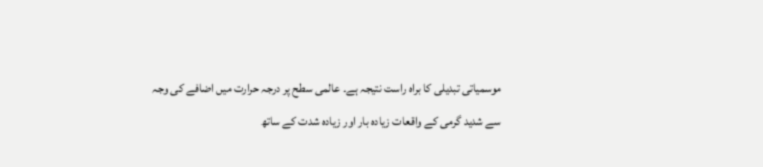موسمیاتی تبدیلی کا براہ راست نتیجہ ہے۔ عالمی سطح پر درجہ حرارت میں اضافے کی وجہ سے شدید گرمی کے واقعات زیادہ بار اور زیادہ شدت کے ساتھ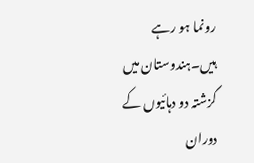رونما ہو رہے ہیں۔ہندوستان میں گزشتہ دو دہائیوں کے دوران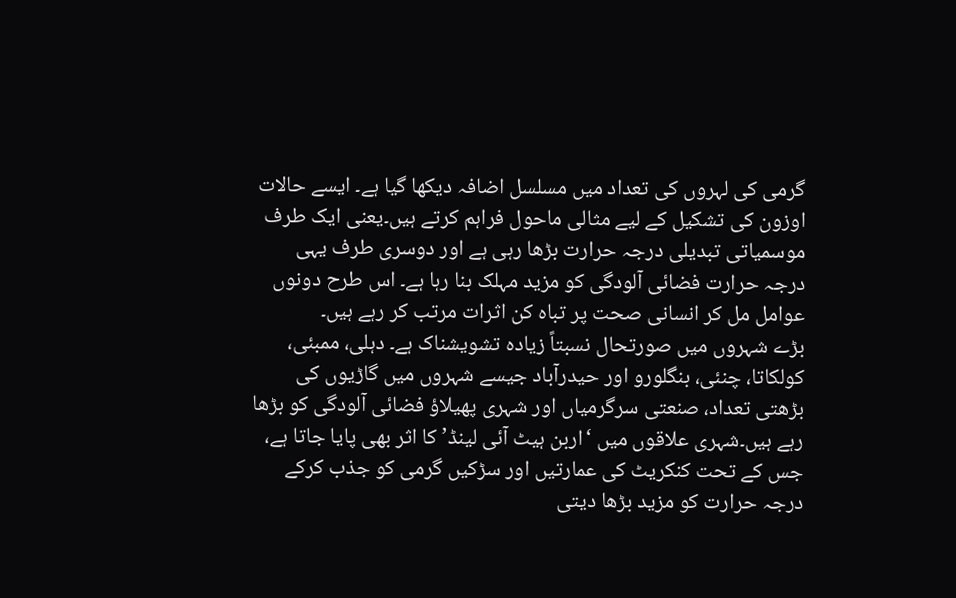گرمی کی لہروں کی تعداد میں مسلسل اضافہ دیکھا گیا ہے۔ ایسے حالات اوزون کی تشکیل کے لیے مثالی ماحول فراہم کرتے ہیں۔یعنی ایک طرف موسمیاتی تبدیلی درجہ حرارت بڑھا رہی ہے اور دوسری طرف یہی درجہ حرارت فضائی آلودگی کو مزید مہلک بنا رہا ہے۔ اس طرح دونوں عوامل مل کر انسانی صحت پر تباہ کن اثرات مرتب کر رہے ہیں۔
بڑے شہروں میں صورتحال نسبتاً زیادہ تشویشناک ہے۔ دہلی، ممبئی، کولکاتا، چنئی، بنگلورو اور حیدرآباد جیسے شہروں میں گاڑیوں کی بڑھتی تعداد، صنعتی سرگرمیاں اور شہری پھیلاؤ فضائی آلودگی کو بڑھا رہے ہیں۔شہری علاقوں میں ‘اربن ہیٹ آئی لینڈ’ کا اثر بھی پایا جاتا ہے، جس کے تحت کنکریٹ کی عمارتیں اور سڑکیں گرمی کو جذب کرکے درجہ حرارت کو مزید بڑھا دیتی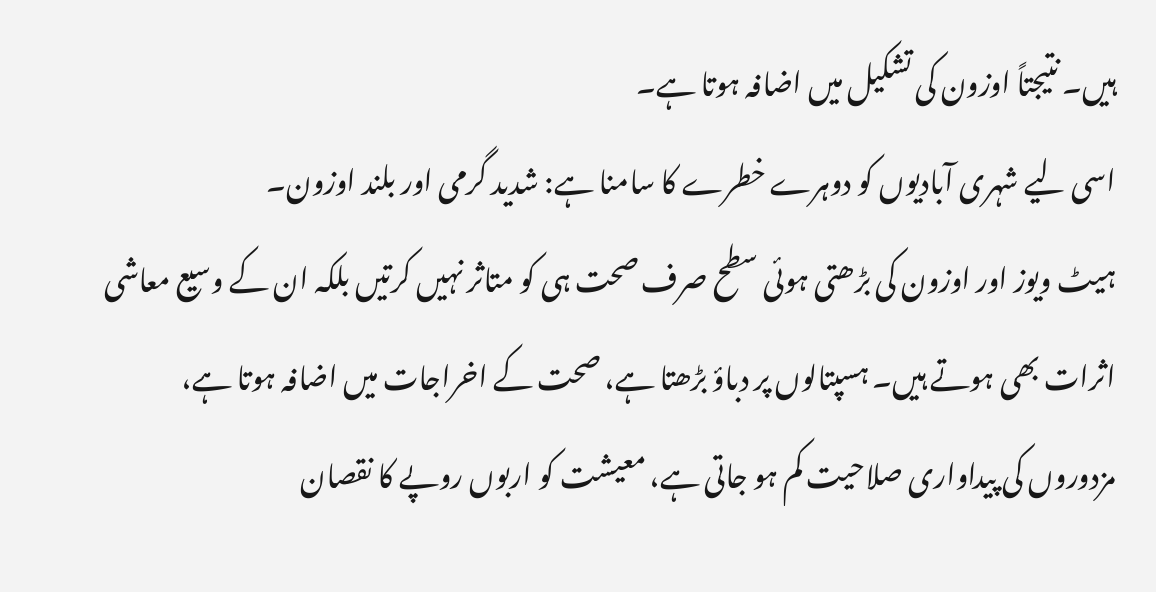ہیں۔ نتیجتاً اوزون کی تشکیل میں اضافہ ہوتا ہے۔
اسی لیے شہری آبادیوں کو دوہرے خطرے کا سامنا ہے: شدید گرمی اور بلند اوزون۔
ہیٹ ویوز اور اوزون کی بڑھتی ہوئی سطح صرف صحت ہی کو متاثر نہیں کرتیں بلکہ ان کے وسیع معاشی اثرات بھی ہوتے ہیں۔ ہسپتالوں پر دباؤ بڑھتا ہے، صحت کے اخراجات میں اضافہ ہوتا ہے، مزدوروں کی پیداواری صلاحیت کم ہو جاتی ہے، معیشت کو اربوں روپے کا نقصان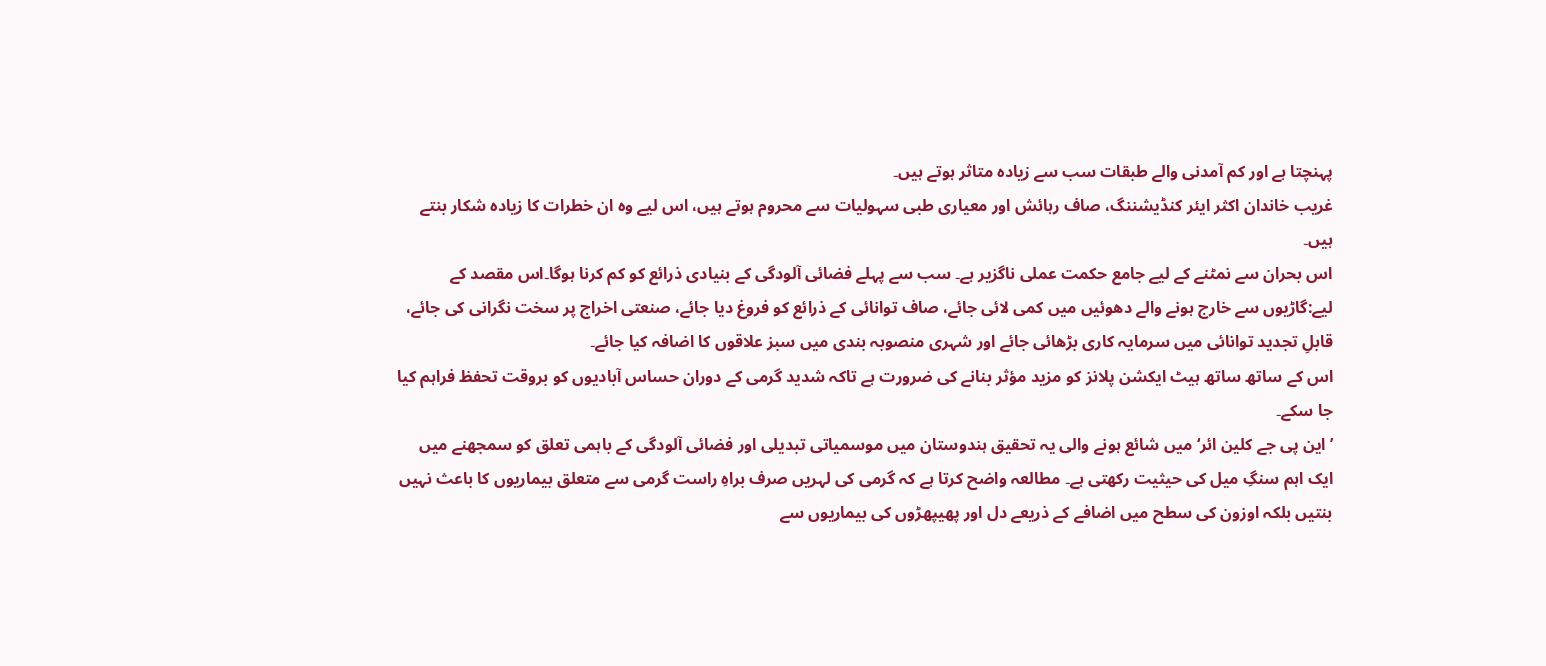پہنچتا ہے اور کم آمدنی والے طبقات سب سے زیادہ متاثر ہوتے ہیں۔
غریب خاندان اکثر ایئر کنڈیشننگ، صاف رہائش اور معیاری طبی سہولیات سے محروم ہوتے ہیں، اس لیے وہ ان خطرات کا زیادہ شکار بنتے ہیں۔
اس بحران سے نمٹنے کے لیے جامع حکمت عملی ناگزیر ہے۔ سب سے پہلے فضائی آلودگی کے بنیادی ذرائع کو کم کرنا ہوگا۔اس مقصد کے لیے:گاڑیوں سے خارج ہونے والے دھوئیں میں کمی لائی جائے، صاف توانائی کے ذرائع کو فروغ دیا جائے، صنعتی اخراج پر سخت نگرانی کی جائے، قابلِ تجدید توانائی میں سرمایہ کاری بڑھائی جائے اور شہری منصوبہ بندی میں سبز علاقوں کا اضافہ کیا جائے۔
اس کے ساتھ ساتھ ہیٹ ایکشن پلانز کو مزید مؤثر بنانے کی ضرورت ہے تاکہ شدید گرمی کے دوران حساس آبادیوں کو بروقت تحفظ فراہم کیا جا سکے۔
’این پی جے کلین ائر‘ میں شائع ہونے والی یہ تحقیق ہندوستان میں موسمیاتی تبدیلی اور فضائی آلودگی کے باہمی تعلق کو سمجھنے میں ایک اہم سنگِ میل کی حیثیت رکھتی ہے۔ مطالعہ واضح کرتا ہے کہ گرمی کی لہریں صرف براہِ راست گرمی سے متعلق بیماریوں کا باعث نہیں بنتیں بلکہ اوزون کی سطح میں اضافے کے ذریعے دل اور پھیپھڑوں کی بیماریوں سے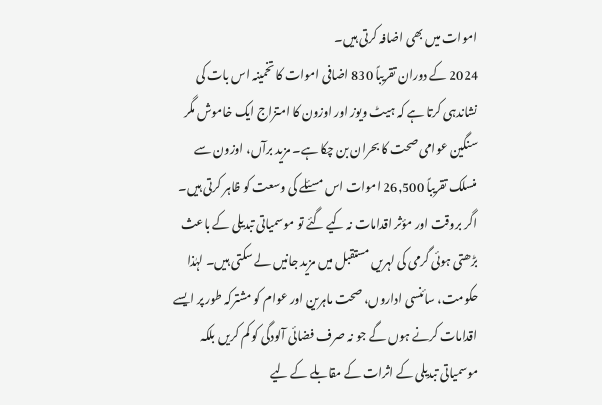اموات میں بھی اضافہ کرتی ہیں۔
2024 کے دوران تقریباً 830 اضافی اموات کا تخمینہ اس بات کی نشاندہی کرتا ہے کہ ہیٹ ویوز اور اوزون کا امتزاج ایک خاموش مگر سنگین عوامی صحت کا بحران بن چکا ہے۔ مزید برآں، اوزون سے منسلک تقریباً 26,500 اموات اس مسئلے کی وسعت کو ظاہر کرتی ہیں۔
اگر بروقت اور مؤثر اقدامات نہ کیے گئے تو موسمیاتی تبدیلی کے باعث بڑھتی ہوئی گرمی کی لہریں مستقبل میں مزید جانیں لے سکتی ہیں۔ لہٰذا حکومت، سائنسی اداروں، صحت ماہرین اور عوام کو مشترکہ طور پر ایسے اقدامات کرنے ہوں گے جو نہ صرف فضائی آلودگی کو کم کریں بلکہ موسمیاتی تبدیلی کے اثرات کے مقابلے کے لیے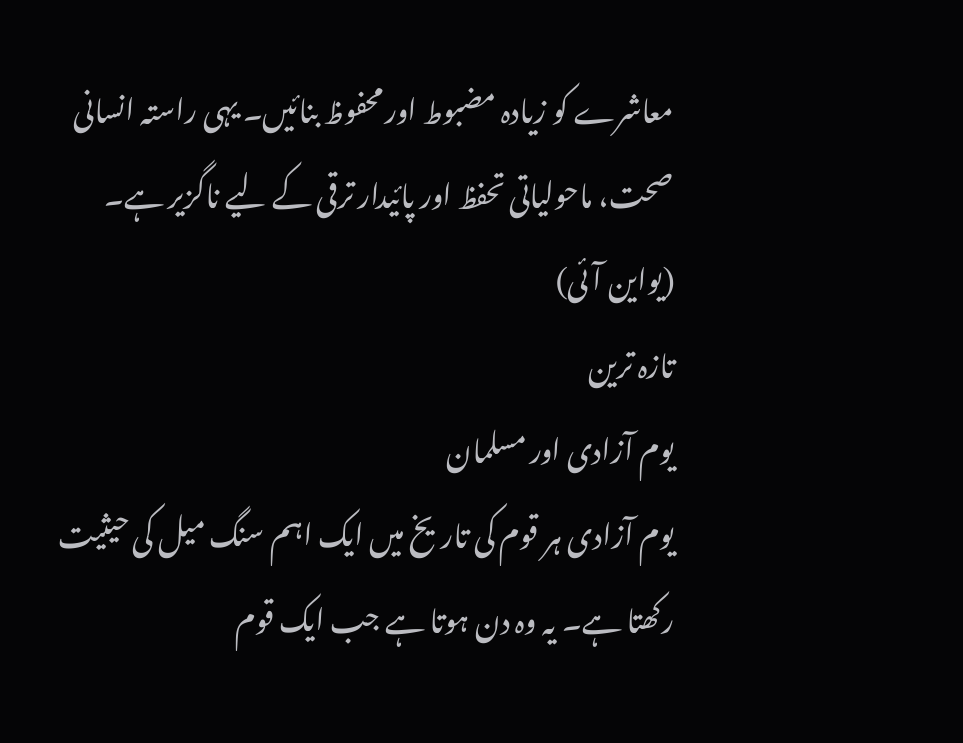معاشرے کو زیادہ مضبوط اور محفوظ بنائیں۔ یہی راستہ انسانی صحت، ماحولیاتی تحفظ اور پائیدار ترقی کے لیے ناگزیر ہے۔
(یواین آئی)
تازہ ترین
یوم آزادی اور مسلمان
یوم آزادی ہر قوم کی تاریخ میں ایک اہم سنگ میل کی حیثیت رکھتا ہے۔ یہ وہ دن ہوتا ہے جب ایک قوم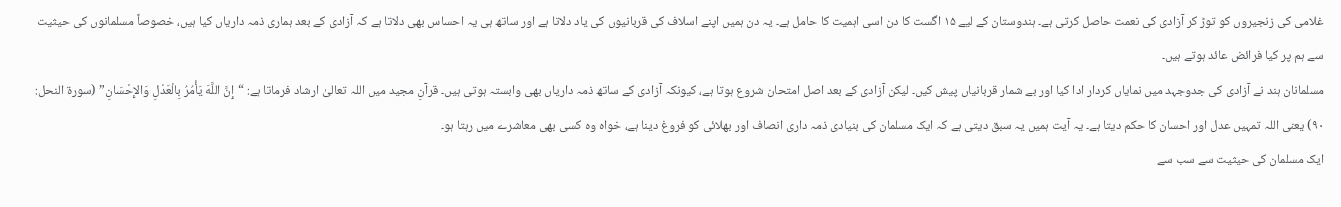غلامی کی زنجیروں کو توڑ کر آزادی کی نعمت حاصل کرتی ہے۔ ہندوستان کے لیے ۱۵ اگست کا دن اسی اہمیت کا حامل ہے۔ یہ دن ہمیں اپنے اسلاف کی قربانیوں کی یاد دلاتا ہے اور ساتھ ہی یہ احساس بھی دلاتا ہے کہ آزادی کے بعد ہماری ذمہ داریاں کیا ہیں، خصوصاً مسلمانوں کی حیثیت سے ہم پر کیا فرائض عائد ہوتے ہیں۔
مسلمانان ہند نے آزادی کی جدوجہد میں نمایاں کردار ادا کیا اور بے شمار قربانیاں پیش کیں۔ لیکن آزادی کے بعد اصل امتحان شروع ہوتا ہے، کیونکہ آزادی کے ساتھ ذمہ داریاں بھی وابستہ ہوتی ہیں۔ قرآنِ مجید میں اللہ تعالیٰ ارشاد فرماتا ہے: “إِنَّ اللَّهَ يَأْمُرُ بِالْعَدْلِ وَالإِحْسَانِ” (سورۃ النحل: ۹۰) یعنی اللہ تمہیں عدل اور احسان کا حکم دیتا ہے۔ یہ آیت ہمیں یہ سبق دیتی ہے کہ ایک مسلمان کی بنیادی ذمہ داری انصاف اور بھلائی کو فروغ دینا ہے، خواہ وہ کسی بھی معاشرے میں رہتا ہو۔
ایک مسلمان کی حیثیت سے سب سے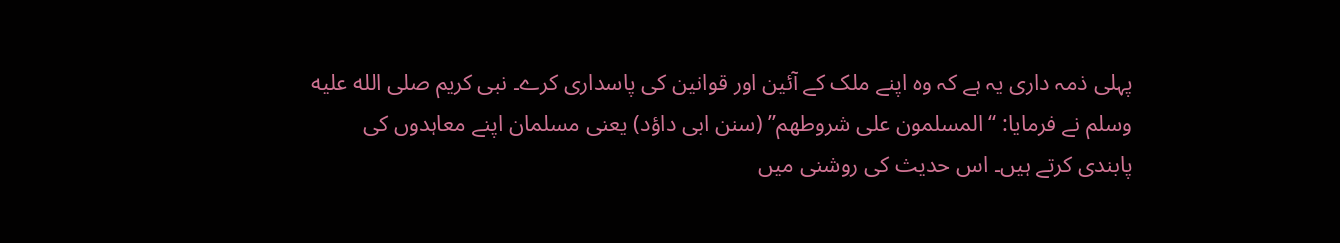پہلی ذمہ داری یہ ہے کہ وہ اپنے ملک کے آئین اور قوانین کی پاسداری کرے۔ نبی کریم صلى الله عليه وسلم نے فرمایا: “المسلمون على شروطهم” (سنن ابی داؤد) یعنی مسلمان اپنے معاہدوں کی پابندی کرتے ہیں۔ اس حدیث کی روشنی میں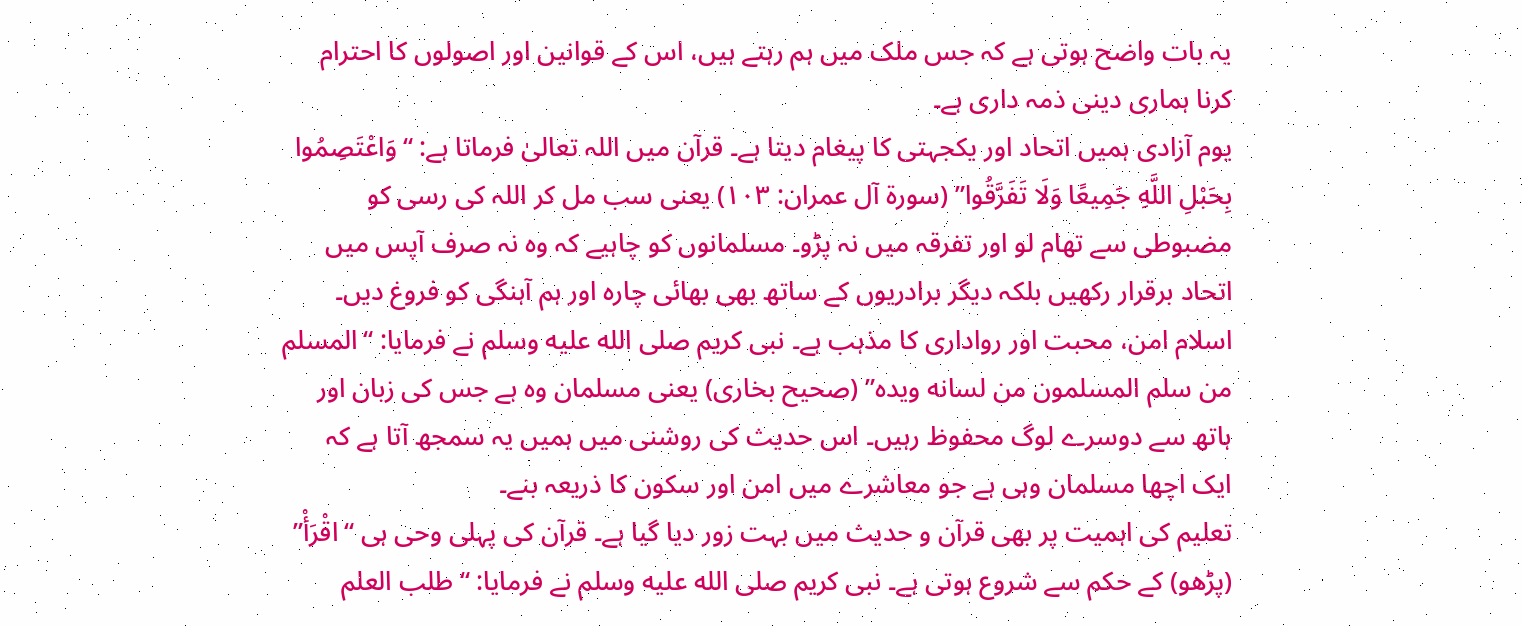یہ بات واضح ہوتی ہے کہ جس ملک میں ہم رہتے ہیں، اس کے قوانین اور اصولوں کا احترام کرنا ہماری دینی ذمہ داری ہے۔
یوم آزادی ہمیں اتحاد اور یکجہتی کا پیغام دیتا ہے۔ قرآن میں اللہ تعالیٰ فرماتا ہے: “وَاعْتَصِمُوا بِحَبْلِ اللَّهِ جَمِيعًا وَلَا تَفَرَّقُوا” (سورۃ آل عمران: ۱۰۳) یعنی سب مل کر اللہ کی رسی کو مضبوطی سے تھام لو اور تفرقہ میں نہ پڑو۔ مسلمانوں کو چاہیے کہ وہ نہ صرف آپس میں اتحاد برقرار رکھیں بلکہ دیگر برادریوں کے ساتھ بھی بھائی چارہ اور ہم آہنگی کو فروغ دیں۔
اسلام امن، محبت اور رواداری کا مذہب ہے۔ نبی کریم صلى الله عليه وسلم نے فرمایا: “المسلم من سلم المسلمون من لسانه ويده” (صحیح بخاری) یعنی مسلمان وہ ہے جس کی زبان اور ہاتھ سے دوسرے لوگ محفوظ رہیں۔ اس حدیث کی روشنی میں ہمیں یہ سمجھ آتا ہے کہ ایک اچھا مسلمان وہی ہے جو معاشرے میں امن اور سکون کا ذریعہ بنے۔
تعلیم کی اہمیت پر بھی قرآن و حدیث میں بہت زور دیا گیا ہے۔ قرآن کی پہلی وحی ہی “اقْرَأْ” (پڑھو) کے حکم سے شروع ہوتی ہے۔ نبی کریم صلى الله عليه وسلم نے فرمایا: “طلب العلم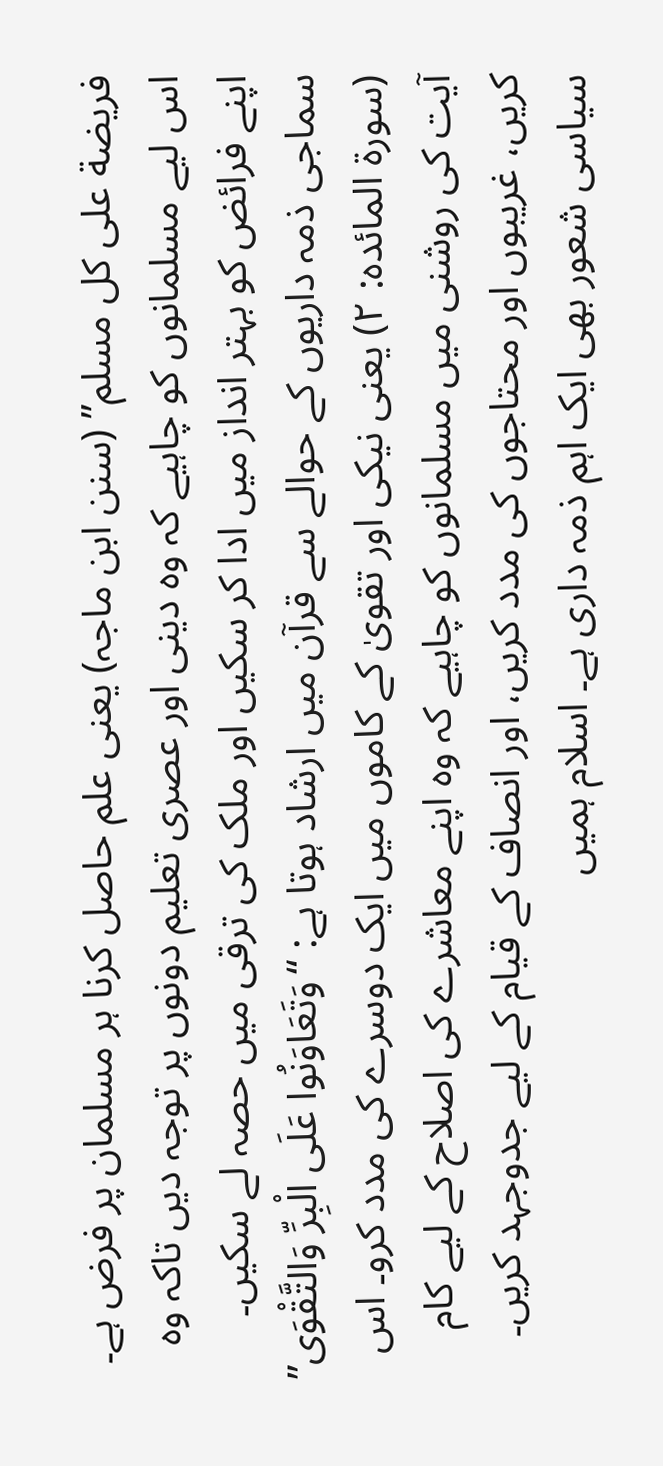فريضة على كل مسلم” (سنن ابن ماجہ) یعنی علم حاصل کرنا ہر مسلمان پر فرض ہے۔ اس لیے مسلمانوں کو چاہیے کہ وہ دینی اور عصری تعلیم دونوں پر توجہ دیں تاکہ وہ اپنے فرائض کو بہتر انداز میں ادا کر سکیں اور ملک کی ترقی میں حصہ لے سکیں۔
سماجی ذمہ داریوں کے حوالے سے قرآن میں ارشاد ہوتا ہے: “وَتَعَاوَنُوا عَلَى الْبِرِّ وَالتَّقْوَى” (سورۃ المائدہ: ۲) یعنی نیکی اور تقویٰ کے کاموں میں ایک دوسرے کی مدد کرو۔ اس آیت کی روشنی میں مسلمانوں کو چاہیے کہ وہ اپنے معاشرے کی اصلاح کے لیے کام کریں، غریبوں اور محتاجوں کی مدد کریں، اور انصاف کے قیام کے لیے جدوجہد کریں۔
سیاسی شعور بھی ایک اہم ذمہ داری ہے۔ اسلام ہمیں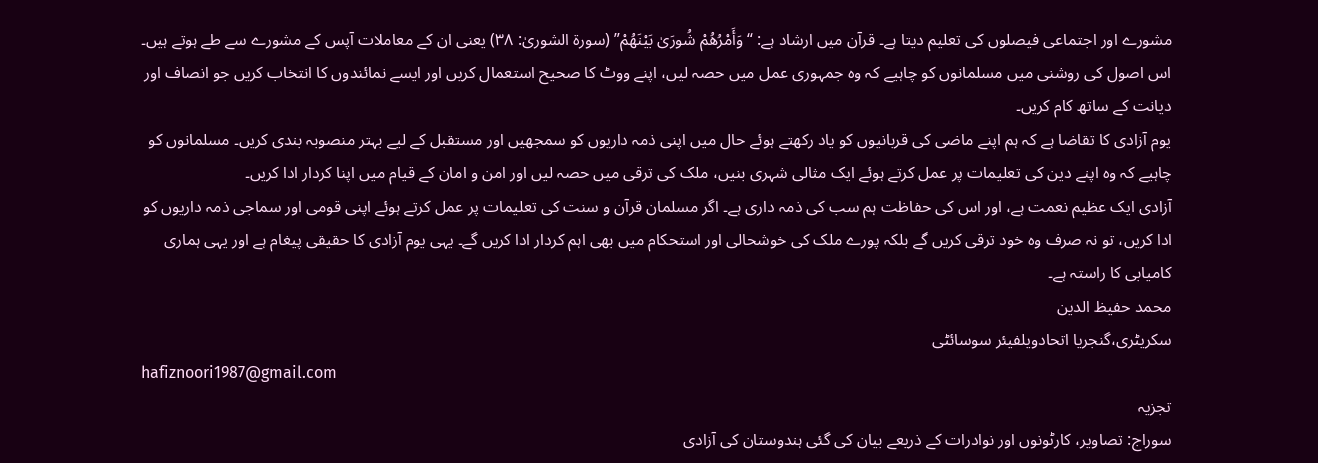مشورے اور اجتماعی فیصلوں کی تعلیم دیتا ہے۔ قرآن میں ارشاد ہے: “وَأَمْرُهُمْ شُورَىٰ بَيْنَهُمْ” (سورۃ الشوریٰ: ۳۸) یعنی ان کے معاملات آپس کے مشورے سے طے ہوتے ہیں۔ اس اصول کی روشنی میں مسلمانوں کو چاہیے کہ وہ جمہوری عمل میں حصہ لیں، اپنے ووٹ کا صحیح استعمال کریں اور ایسے نمائندوں کا انتخاب کریں جو انصاف اور دیانت کے ساتھ کام کریں۔
یوم آزادی کا تقاضا ہے کہ ہم اپنے ماضی کی قربانیوں کو یاد رکھتے ہوئے حال میں اپنی ذمہ داریوں کو سمجھیں اور مستقبل کے لیے بہتر منصوبہ بندی کریں۔ مسلمانوں کو چاہیے کہ وہ اپنے دین کی تعلیمات پر عمل کرتے ہوئے ایک مثالی شہری بنیں، ملک کی ترقی میں حصہ لیں اور امن و امان کے قیام میں اپنا کردار ادا کریں۔
آزادی ایک عظیم نعمت ہے، اور اس کی حفاظت ہم سب کی ذمہ داری ہے۔ اگر مسلمان قرآن و سنت کی تعلیمات پر عمل کرتے ہوئے اپنی قومی اور سماجی ذمہ داریوں کو ادا کریں، تو نہ صرف وہ خود ترقی کریں گے بلکہ پورے ملک کی خوشحالی اور استحکام میں بھی اہم کردار ادا کریں گے۔ یہی یوم آزادی کا حقیقی پیغام ہے اور یہی ہماری کامیابی کا راستہ ہے۔
محمد حفیظ الدین
سکریٹری،گنجریا اتحادویلفیئر سوسائٹی
hafiznoori1987@gmail.com
تجزیہ
سوراج: تصاویر، کارٹونوں اور نوادرات کے ذریعے بیان کی گئی ہندوستان کی آزادی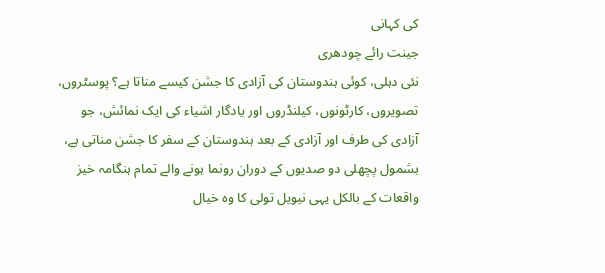کی کہانی
جینت رائے چودھری
نئی دہلی، کوئی ہندوستان کی آزادی کا جشن کیسے مناتا ہے؟ پوسٹروں، تصویروں، کارٹونوں، کیلنڈروں اور یادگار اشیاء کی ایک نمائش، جو آزادی کی طرف اور آزادی کے بعد ہندوستان کے سفر کا جشن مناتی ہے، بشمول پچھلی دو صدیوں کے دوران رونما ہونے والے تمام ہنگامہ خیز واقعات کے بالکل یہی نیویل تولی کا وہ خیال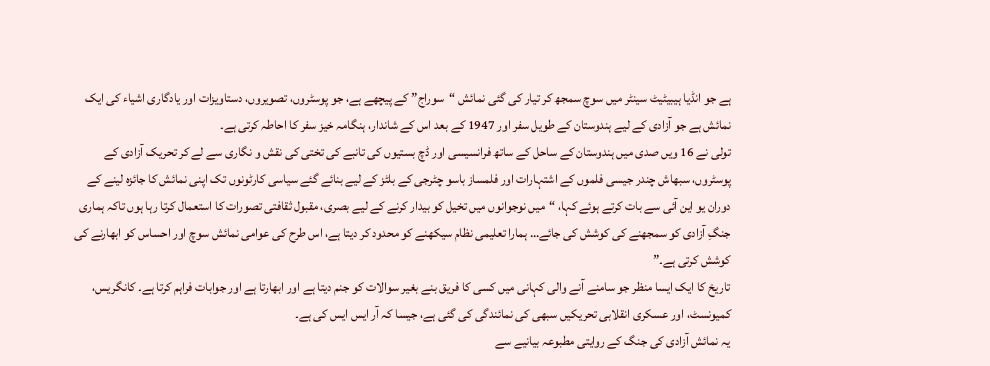ہے جو انڈیا ہیبیٹیٹ سینٹر میں سوچ سمجھ کر تیار کی گئی نمائش “سوراج” کے پیچھے ہے، جو پوسٹروں، تصویروں، دستاویزات اور یادگاری اشیاء کی ایک نمائش ہے جو آزادی کے لیے ہندوستان کے طویل سفر اور 1947 کے بعد اس کے شاندار، ہنگامہ خیز سفر کا احاطہ کرتی ہے۔
تولی نے 16 ویں صدی میں ہندوستان کے ساحل کے ساتھ فرانسیسی اور ڈچ بستیوں کی تانبے کی تختی کی نقش و نگاری سے لے کر تحریک آزادی کے پوسٹروں، سبھاش چندر جیسی فلموں کے اشتہارات اور فلمساز باسو چٹرجی کے بلٹز کے لیے بنائے گئے سیاسی کارٹونوں تک اپنی نمائش کا جائزہ لینے کے دوران یو این آئی سے بات کرتے ہوئے کہا، “میں نوجوانوں میں تخیل کو بیدار کرنے کے لیے بصری، مقبول ثقافتی تصورات کا استعمال کرتا رہا ہوں تاکہ ہماری جنگِ آزادی کو سمجھنے کی کوشش کی جائے… ہمارا تعلیمی نظام سیکھنے کو محدود کر دیتا ہے، اس طرح کی عوامی نمائش سوچ اور احساس کو ابھارنے کی کوشش کرتی ہے۔”
تاریخ کا ایک ایسا منظر جو سامنے آنے والی کہانی میں کسی کا فریق بنے بغیر سوالات کو جنم دیتا ہے اور ابھارتا ہے اور جوابات فراہم کرتا ہے۔ کانگریس، کمیونسٹ، اور عسکری انقلابی تحریکیں سبھی کی نمائندگی کی گئی ہے، جیسا کہ آر ایس ایس کی ہے۔
یہ نمائش آزادی کی جنگ کے روایتی مطبوعہ بیانیے سے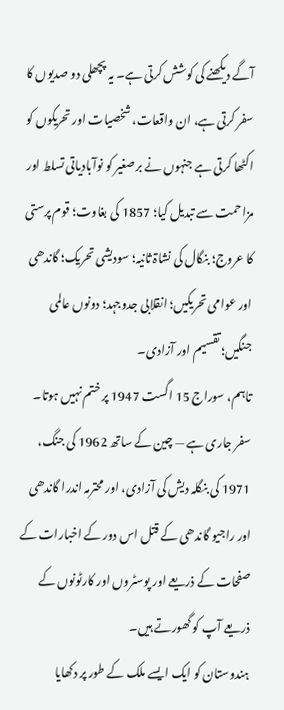آگے دیکھنے کی کوشش کرتی ہے۔ یہ پچھلی دو صدیوں کا سفر کرتی ہے، ان واقعات، شخصیات اور تحریکوں کو اکٹھا کرتی ہے جنہوں نے برصغیر کو نوآبادیاتی تسلط اور مزاحمت سے تبدیل کیا؛ 1857 کی بغاوت؛ قوم پرستی کا عروج؛ بنگال کی نشاۃ ثانیہ؛ سودیشی تحریک؛ گاندھی اور عوامی تحریکیں؛ انقلابی جدوجہد؛ دونوں عالمی جنگیں؛ تقسیم اور آزادی۔
تاہم، سوراج 15 اگست 1947 پر ختم نہیں ہوتا۔ سفر جاری ہے — چین کے ساتھ 1962 کی جنگ، 1971 کی بنگلہ دیش کی آزادی، اور محترمہ اندرا گاندھی اور راجیو گاندھی کے قتل اس دور کے اخبارات کے صفحات کے ذریعے اور پوسٹروں اور کارٹونوں کے ذریعے آپ کو گھورتے ہیں۔
ہندوستان کو ایک ایسے ملک کے طور پر دکھایا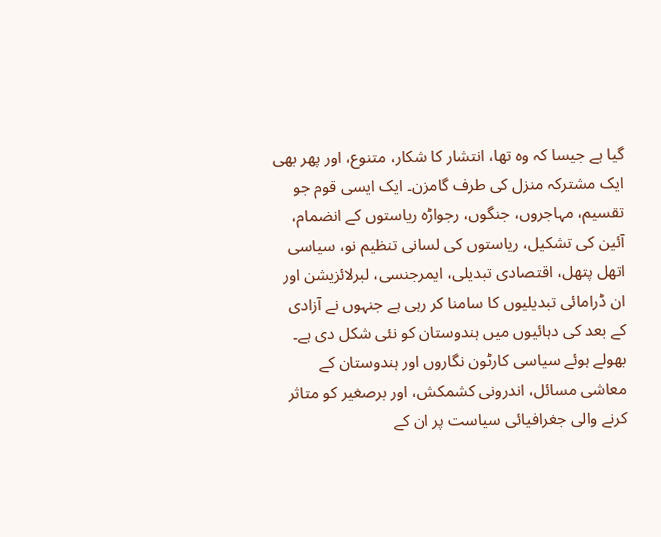گیا ہے جیسا کہ وہ تھا، انتشار کا شکار، متنوع، اور پھر بھی ایک مشترکہ منزل کی طرف گامزن۔ ایک ایسی قوم جو تقسیم، مہاجروں، جنگوں، رجواڑہ ریاستوں کے انضمام، آئین کی تشکیل، ریاستوں کی لسانی تنظیم نو، سیاسی اتھل پتھل، اقتصادی تبدیلی، ایمرجنسی، لبرلائزیشن اور ان ڈرامائی تبدیلیوں کا سامنا کر رہی ہے جنہوں نے آزادی کے بعد کی دہائیوں میں ہندوستان کو نئی شکل دی ہے۔
بھولے ہوئے سیاسی کارٹون نگاروں اور ہندوستان کے معاشی مسائل، اندرونی کشمکش، اور برصغیر کو متاثر کرنے والی جغرافیائی سیاست پر ان کے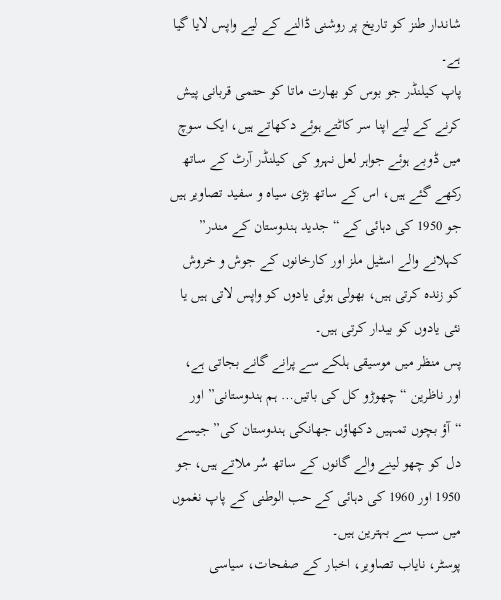شاندار طنز کو تاریخ پر روشنی ڈالنے کے لیے واپس لایا گیا ہے۔
پاپ کیلنڈر جو بوس کو بھارت ماتا کو حتمی قربانی پیش کرنے کے لیے اپنا سر کاٹتے ہوئے دکھاتے ہیں، ایک سوچ میں ڈوبے ہوئے جواہر لعل نہرو کی کیلنڈر آرٹ کے ساتھ رکھے گئے ہیں، اس کے ساتھ بڑی سیاہ و سفید تصاویر ہیں جو 1950 کی دہائی کے “جدید ہندوستان کے مندر” کہلانے والے اسٹیل ملز اور کارخانوں کے جوش و خروش کو زندہ کرتی ہیں، بھولی ہوئی یادوں کو واپس لاتی ہیں یا نئی یادوں کو بیدار کرتی ہیں۔
پس منظر میں موسیقی ہلکے سے پرانے گانے بجاتی ہے، اور ناظرین “چھوڑو کل کی باتیں… ہم ہندوستانی” اور “آؤ بچوں تمہیں دکھاؤں جھانکی ہندوستان کی” جیسے دل کو چھو لینے والے گانوں کے ساتھ سُر ملاتے ہیں، جو 1950 اور 1960 کی دہائی کے حب الوطنی کے پاپ نغموں میں سب سے بہترین ہیں۔
پوسٹر، نایاب تصاویر، اخبار کے صفحات، سیاسی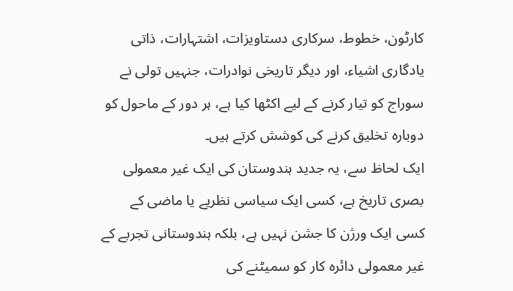کارٹون، خطوط، سرکاری دستاویزات، اشتہارات، ذاتی یادگاری اشیاء، اور دیگر تاریخی نوادرات، جنہیں تولی نے سوراج کو تیار کرنے کے لیے اکٹھا کیا ہے، ہر دور کے ماحول کو دوبارہ تخلیق کرنے کی کوشش کرتے ہیں۔
ایک لحاظ سے، یہ جدید ہندوستان کی ایک غیر معمولی بصری تاریخ ہے، کسی ایک سیاسی نظریے یا ماضی کے کسی ایک ورژن کا جشن نہیں ہے، بلکہ ہندوستانی تجربے کے غیر معمولی دائرہ کار کو سمیٹنے کی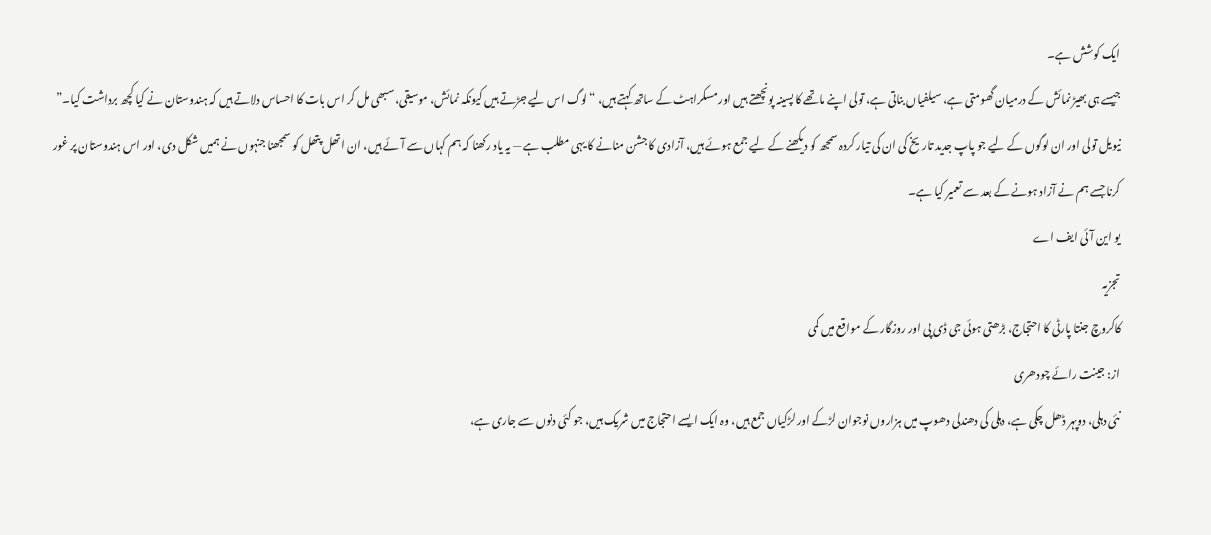ایک کوشش ہے۔
جیسے ہی بھیڑ نمائش کے درمیان گھومتی ہے، سیلفیاں بناتی ہے، تولی اپنے ماتھے کا پسینہ پونچھتے ہیں اور مسکراہٹ کے ساتھ کہتے ہیں، “لوگ اس لیے جڑتے ہیں کیونکہ نمائش، موسیقی، سبھی مل کر اس بات کا احساس دلاتے ہیں کہ ہندوستان نے کیا کچھ برداشت کیا۔”
نیویل تولی اور ان لوگوں کے لیے جو پاپ جدید تاریخ کی ان کی تیار کردہ سمجھ کو دیکھنے کے لیے جمع ہوئے ہیں، آزادی کا جشن منانے کا یہی مطلب ہے — یہ یاد رکھنا کہ ہم کہاں سے آئے ہیں، ان اتھل پتھل کو سمجھنا جنہوں نے ہمیں شکل دی، اور اس ہندوستان پر غور کرنا جسے ہم نے آزاد ہونے کے بعد سے تعمیر کیا ہے۔
یو این آئی ایف اے
تجزیہ
کاکروچ جنتا پارٹی کا احتجاج، بڑھتی ہوئی جی ڈی پی اور روزگار کے مواقع میں کمی
از: جینت رائے چودھری
نئی دہلی، دوپہر ڈھل چکی ہے، دہلی کی دھندلی دھوپ میں ہزاروں نوجوان لڑکے اور لڑکیاں جمع ہیں، وہ ایک ایسے احتجاج میں شریک ہیں، جو کئی دنوں سے جاری ہے،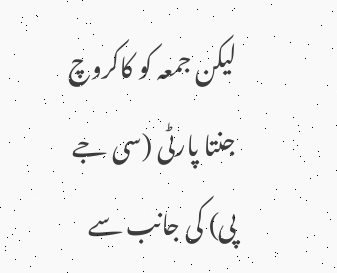لیکن جمعہ کو کاکروچ جنتا پارٹی (سی جے پی) کی جانب سے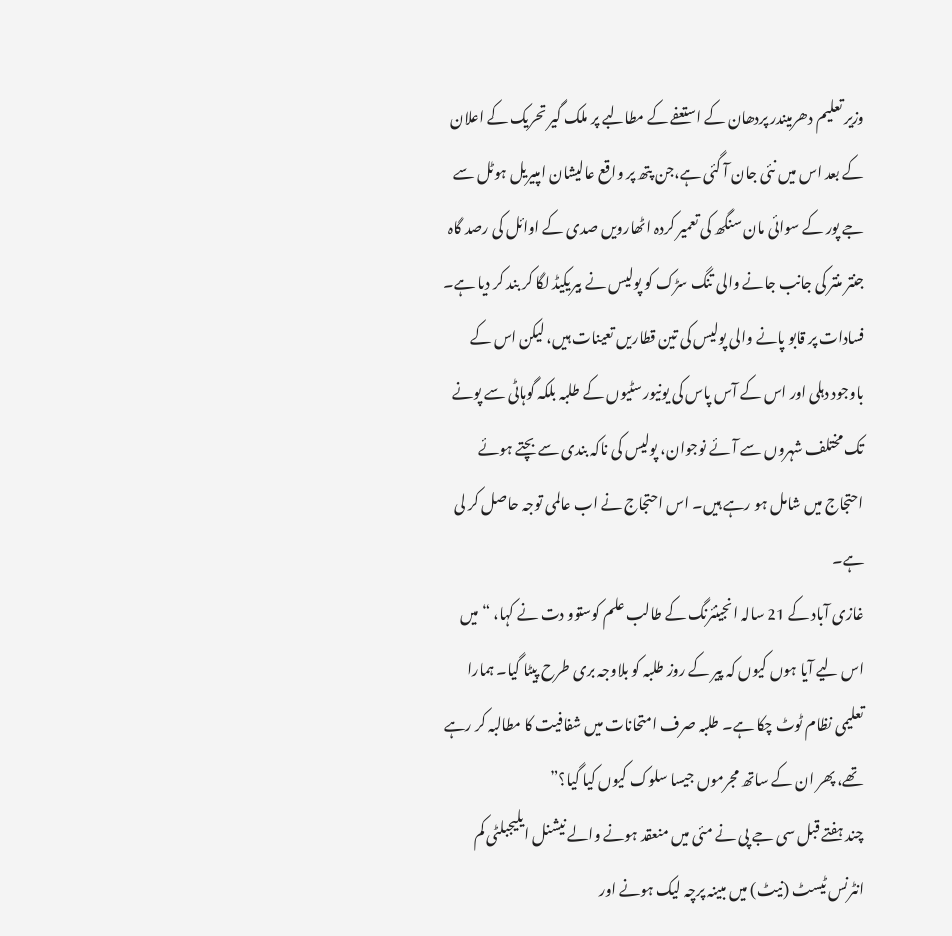وزیر تعلیم دھرمیندر پردھان کے استعفے کے مطالبے پر ملک گیر تحریک کے اعلان کے بعد اس میں نئی جان آ گئی ہے،جن پتھ پر واقع عالیشان امپیریل ہوٹل سے جے پور کے سوائی مان سنگھ کی تعمیر کردہ اٹھارویں صدی کے اوائل کی رصد گاہ جنتر منتر کی جانب جانے والی تنگ سڑک کو پولیس نے بیریکیڈ لگا کر بند کر دیا ہے۔
فسادات پر قابو پانے والی پولیس کی تین قطاریں تعینات ہیں، لیکن اس کے باوجود دہلی اور اس کے آس پاس کی یونیورسٹیوں کے طلبہ بلکہ گوہاٹی سے پونے تک مختلف شہروں سے آئے نوجوان، پولیس کی ناکہ بندی سے بچتے ہوئے احتجاج میں شامل ہو رہے ہیں۔ اس احتجاج نے اب عالمی توجہ حاصل کر لی ہے۔
غازی آباد کے 21 سالہ انجینئرنگ کے طالب علم کوستوو دت نے کہا، “میں اس لیے آیا ہوں کیوں کہ پیر کے روز طلبہ کو بلاوجہ بری طرح پیٹا گیا۔ ہمارا تعلیمی نظام ٹوٹ چکا ہے۔ طلبہ صرف امتحانات میں شفافیت کا مطالبہ کر رہے تھے، پھر ان کے ساتھ مجرموں جیسا سلوک کیوں کیا گیا؟”
چند ہفتے قبل سی جے پی نے مئی میں منعقد ہونے والے نیشنل ایلیجبلٹی کم انٹرنس ٹیسٹ (نیٹ) میں مبینہ پرچہ لیک ہونے اور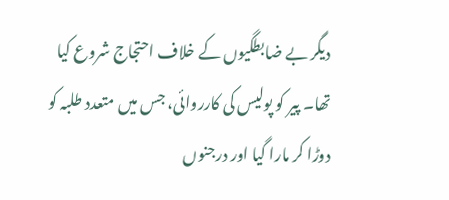دیگر بے ضابطگیوں کے خلاف احتجاج شروع کیا تھا۔ پیر کو پولیس کی کارروائی، جس میں متعدد طلبہ کو دوڑا کر مارا گیا اور درجنوں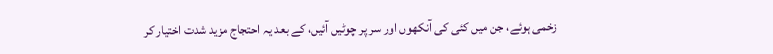زخمی ہوئے، جن میں کئی کی آنکھوں اور سر پر چوٹیں آئیں، کے بعد یہ احتجاج مزید شدت اختیار کر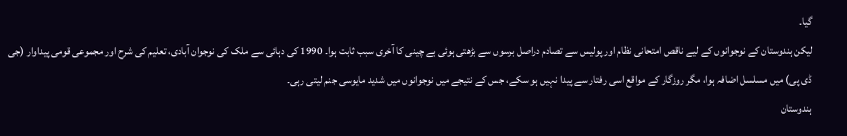گیا۔
لیکن ہندوستان کے نوجوانوں کے لیے ناقص امتحانی نظام اور پولیس سے تصادم دراصل برسوں سے بڑھتی ہوئی بے چینی کا آخری سبب ثابت ہوا۔ 1990 کی دہائی سے ملک کی نوجوان آبادی، تعلیم کی شرح اور مجموعی قومی پیداوار (جی ڈی پی) میں مسلسل اضافہ ہوا، مگر روزگار کے مواقع اسی رفتار سے پیدا نہیں ہو سکے، جس کے نتیجے میں نوجوانوں میں شدید مایوسی جنم لیتی رہی۔
ہندوستان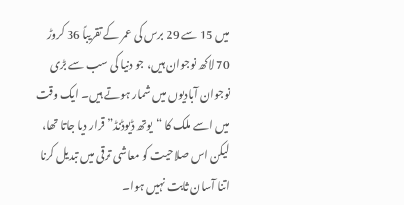میں 15 سے 29 برس کی عمر کے تقریباً 36 کروڑ 70 لاکھ نوجوان ہیں، جو دنیا کی سب سے بڑی نوجوان آبادیوں میں شمار ہوتے ہیں۔ ایک وقت میں اسے ملک کا “یوتھ ڈیوڈنڈ” قرار دیا جاتا تھا، لیکن اس صلاحیت کو معاشی ترقی میں تبدیل کرنا اتنا آسان ثابت نہیں ہوا۔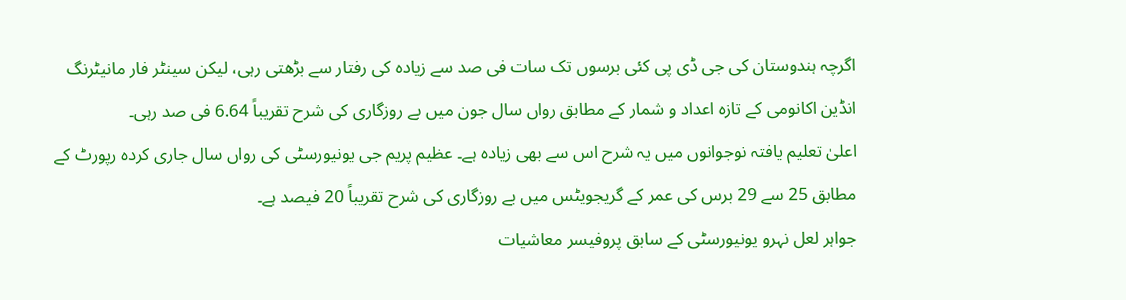اگرچہ ہندوستان کی جی ڈی پی کئی برسوں تک سات فی صد سے زیادہ کی رفتار سے بڑھتی رہی، لیکن سینٹر فار مانیٹرنگ انڈین اکانومی کے تازہ اعداد و شمار کے مطابق رواں سال جون میں بے روزگاری کی شرح تقریباً 6.64 فی صد رہی۔
اعلیٰ تعلیم یافتہ نوجوانوں میں یہ شرح اس سے بھی زیادہ ہے۔ عظیم پریم جی یونیورسٹی کی رواں سال جاری کردہ رپورٹ کے مطابق 25 سے 29 برس کی عمر کے گریجویٹس میں بے روزگاری کی شرح تقریباً 20 فیصد ہے۔
جواہر لعل نہرو یونیورسٹی کے سابق پروفیسر معاشیات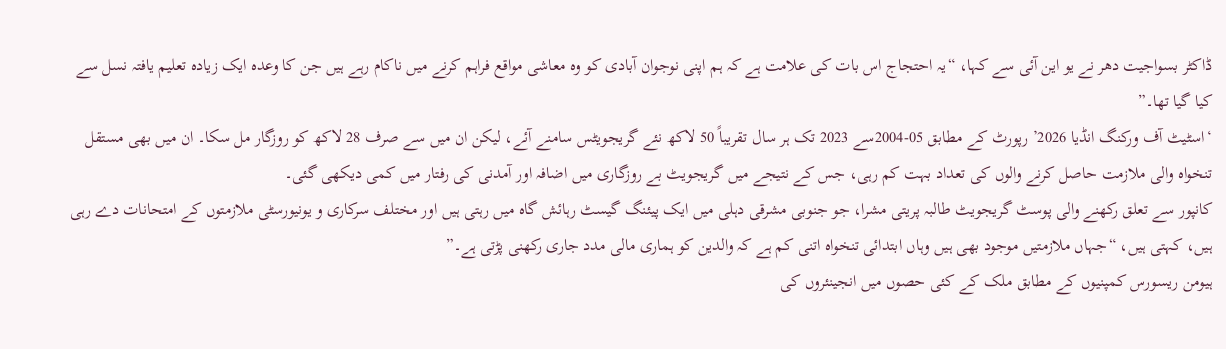ڈاکٹر بسواجیت دھر نے یو این آئی سے کہا، “یہ احتجاج اس بات کی علامت ہے کہ ہم اپنی نوجوان آبادی کو وہ معاشی مواقع فراہم کرنے میں ناکام رہے ہیں جن کا وعدہ ایک زیادہ تعلیم یافتہ نسل سے کیا گیا تھا۔”
‘اسٹیٹ آف ورکنگ انڈیا 2026’ رپورٹ کے مطابق 05-2004سے 2023 تک ہر سال تقریباً 50 لاکھ نئے گریجویٹس سامنے آئے، لیکن ان میں سے صرف 28 لاکھ کو روزگار مل سکا۔ ان میں بھی مستقل تنخواہ والی ملازمت حاصل کرنے والوں کی تعداد بہت کم رہی، جس کے نتیجے میں گریجویٹ بے روزگاری میں اضافہ اور آمدنی کی رفتار میں کمی دیکھی گئی۔
کانپور سے تعلق رکھنے والی پوسٹ گریجویٹ طالبہ پریتی مشرا، جو جنوبی مشرقی دہلی میں ایک پیئنگ گیسٹ رہائش گاہ میں رہتی ہیں اور مختلف سرکاری و یونیورسٹی ملازمتوں کے امتحانات دے رہی ہیں، کہتی ہیں، “جہاں ملازمتیں موجود بھی ہیں وہاں ابتدائی تنخواہ اتنی کم ہے کہ والدین کو ہماری مالی مدد جاری رکھنی پڑتی ہے۔”
ہیومن ریسورس کمپنیوں کے مطابق ملک کے کئی حصوں میں انجینئروں کی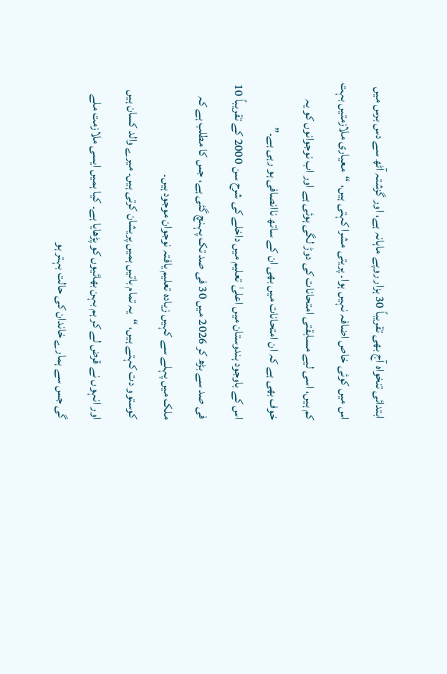ابتدائی تنخواہ آج بھی تقریباً 30 ہزار روپے ماہانہ ہے، اور گزشتہ آٹھ سے دس برس میں اس میں کوئی خاص اضافہ نہیں ہوا۔ پریتی مشرا کہتی ہیں، “معیاری ملازمتیں بہت کم ہیں، اسی لیے مسابقتی امتحانات کی دوڑ لگی ہوئی ہے اور اب نوجوانوں کو یہ خوف بھی ہے کہ ان امتحانات میں بھی ان کے ساتھ ناانصافی ہو رہی ہے۔”
اس کے باوجود ہندوستان میں اعلیٰ تعلیم میں داخلے کی شرح سن 2000 کے تقریباً 10 فی صد سے بڑھ کر 2026 میں 30 فی صد تک پہنچ گئی ہے، جس کا مطلب ہے کہ ملک میں پہلے سے کہیں زیادہ تعلیم یافتہ نوجوان موجود ہیں۔
کوستوو دت کہتے ہیں، “یہ تمام باتیں ہمیں پریشان کرتی ہیں۔ میرے والد کسان ہیں اور انہوں نے قرض لے کر ہم بہن بھائیوں کو پڑھایا ہے۔ کیا ہمیں ایسی ملازمت ملے گی جس سے ہمارے خاندان کی حالت بہتر ہو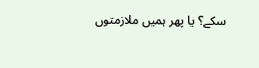سکے؟ یا پھر ہمیں ملازمتوں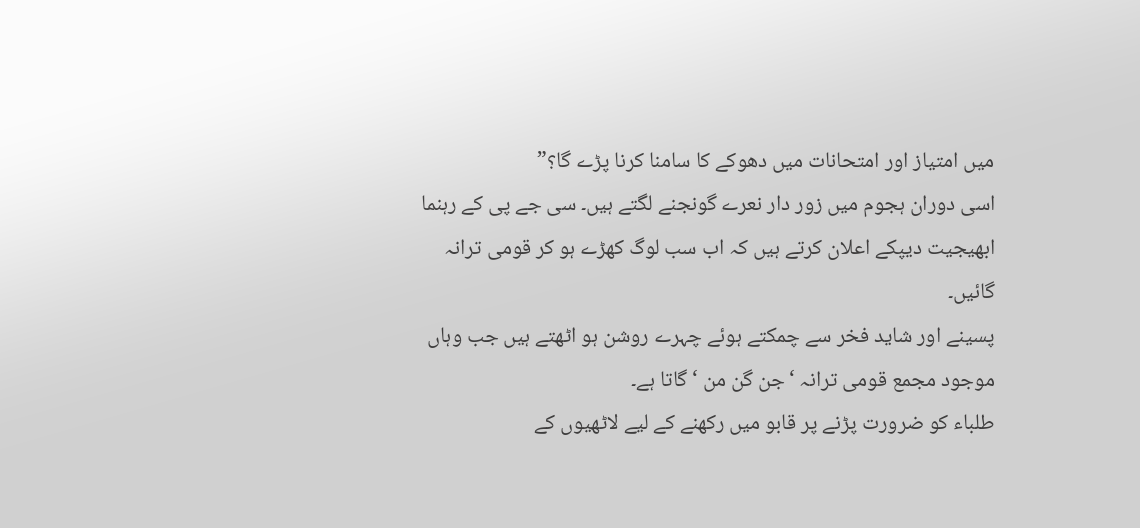میں امتیاز اور امتحانات میں دھوکے کا سامنا کرنا پڑے گا؟”
اسی دوران ہجوم میں زور دار نعرے گونجنے لگتے ہیں۔ سی جے پی کے رہنما ابھیجیت دیپکے اعلان کرتے ہیں کہ اب سب لوگ کھڑے ہو کر قومی ترانہ گائیں۔
پسینے اور شاید فخر سے چمکتے ہوئے چہرے روشن ہو اٹھتے ہیں جب وہاں موجود مجمع قومی ترانہ ‘جن گن من ‘ گاتا ہے۔
طلباء کو ضرورت پڑنے پر قابو میں رکھنے کے لیے لاٹھیوں کے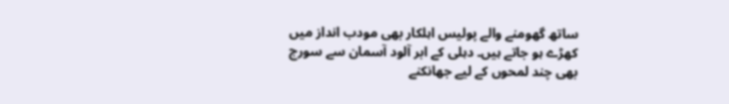ساتھ گھومنے والے پولیس اہلکار بھی مودب انداز میں کھڑے ہو جاتے ہیں۔ دہلی کے ابر آلود آسمان سے سورج بھی چند لمحوں کے لیے جھانکنے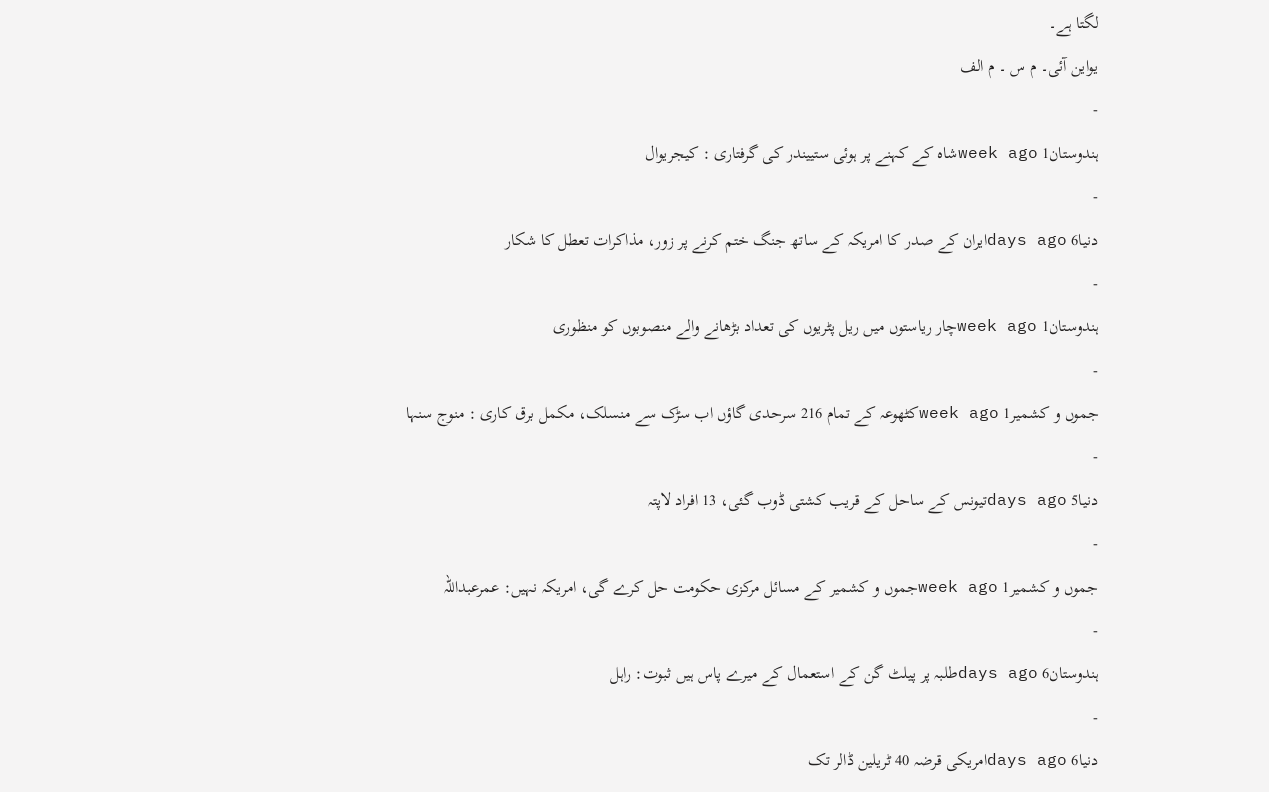لگتا ہے۔
یواین آئی۔ م س ۔ م الف
-
ہندوستان1 week agoشاہ کے کہنے پر ہوئی ستییندر کی گرفتاری : کیجریوال
-
دنیا6 days agoایران کے صدر کا امریکہ کے ساتھ جنگ ختم کرنے پر زور، مذاکرات تعطل کا شکار
-
ہندوستان1 week agoچار ریاستوں میں ریل پٹریوں کی تعداد بڑھانے والے منصوبوں کو منظوری
-
جموں و کشمیر1 week agoکٹھوعہ کے تمام 216 سرحدی گاؤں اب سڑک سے منسلک، مکمل برق کاری : منوج سنہا
-
دنیا5 days agoتیونس کے ساحل کے قریب کشتی ڈوب گئی، 13 افراد لاپتہ
-
جموں و کشمیر1 week agoجموں و کشمیر کے مسائل مرکزی حکومت حل کرے گی، امریکہ نہیں: عمرعبداللہ
-
ہندوستان6 days agoطلبہ پر پیلٹ گن کے استعمال کے میرے پاس ہیں ثبوت: راہل
-
دنیا6 days agoامریکی قرضہ 40 ٹریلین ڈالر تک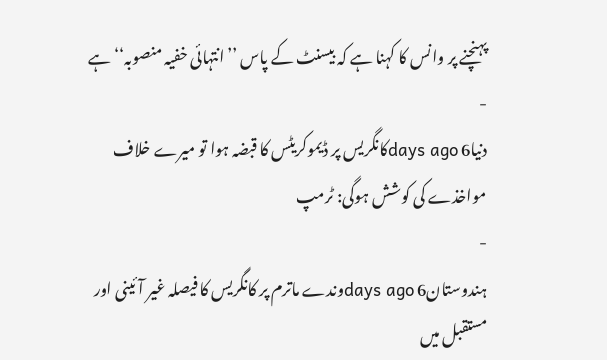پہنچنے پر وانس کا کہنا ہے کہ بیسنٹ کے پاس ’’انتہائی خفیہ منصوبہ‘‘ ہے
-
دنیا6 days agoکانگریس پر ڈیموکریٹس کا قبضہ ہوا تو میرے خلاف مواخذے کی کوشش ہوگی: ٹرمپ
-
ہندوستان6 days agoوندے ماترم پر کانگریس کا فیصلہ غیر آئینی اور مستقبل میں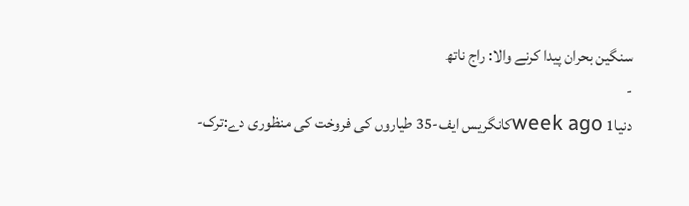سنگین بحران پیدا کرنے والا: راج ناتھ
-
دنیا1 week agoکانگریس ایف-35 طیاروں کی فروخت کی منظوری دے:ترک-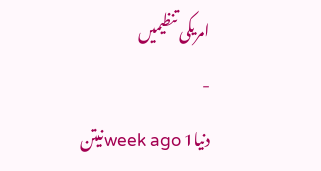امریکی تنظیمیں
-
دنیا1 week agoنیتن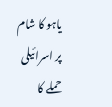یاہو کا شام پر اسرائیلی حملے کا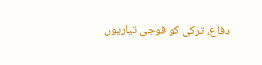دفاع، ترکی کو فوجی تیاریوں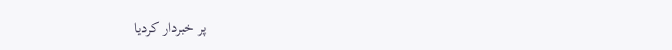پر خبردار کردیا